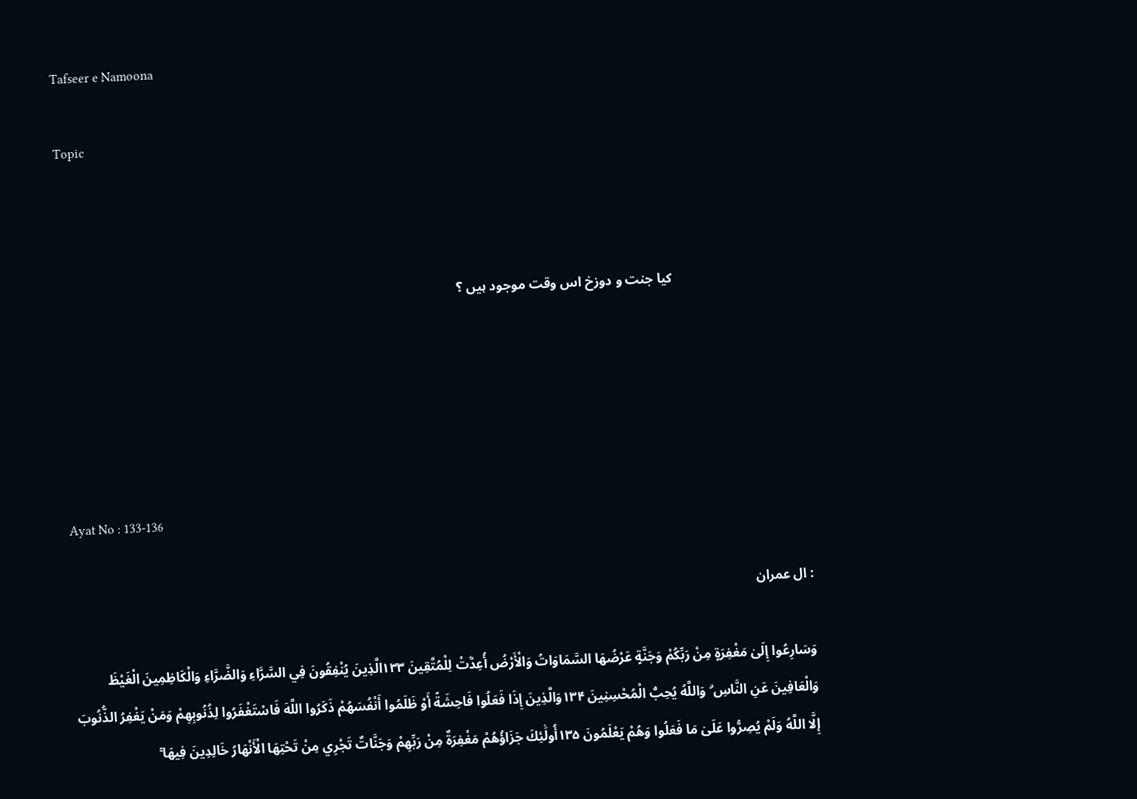Tafseer e Namoona

Topic



                                      کیا جنت و دوزخ اس وقت موجود ہیں ؟





Ayat No : 133-136

: ال عمران

وَسَارِعُوا إِلَىٰ مَغْفِرَةٍ مِنْ رَبِّكُمْ وَجَنَّةٍ عَرْضُهَا السَّمَاوَاتُ وَالْأَرْضُ أُعِدَّتْ لِلْمُتَّقِينَ ۱۳۳الَّذِينَ يُنْفِقُونَ فِي السَّرَّاءِ وَالضَّرَّاءِ وَالْكَاظِمِينَ الْغَيْظَ وَالْعَافِينَ عَنِ النَّاسِ ۗ وَاللَّهُ يُحِبُّ الْمُحْسِنِينَ ۱۳۴وَالَّذِينَ إِذَا فَعَلُوا فَاحِشَةً أَوْ ظَلَمُوا أَنْفُسَهُمْ ذَكَرُوا اللَّهَ فَاسْتَغْفَرُوا لِذُنُوبِهِمْ وَمَنْ يَغْفِرُ الذُّنُوبَ إِلَّا اللَّهُ وَلَمْ يُصِرُّوا عَلَىٰ مَا فَعَلُوا وَهُمْ يَعْلَمُونَ ۱۳۵أُولَٰئِكَ جَزَاؤُهُمْ مَغْفِرَةٌ مِنْ رَبِّهِمْ وَجَنَّاتٌ تَجْرِي مِنْ تَحْتِهَا الْأَنْهَارُ خَالِدِينَ فِيهَا ۚ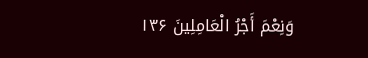وَنِعْمَ أَجْرُ الْعَامِلِينَ ۱۳۶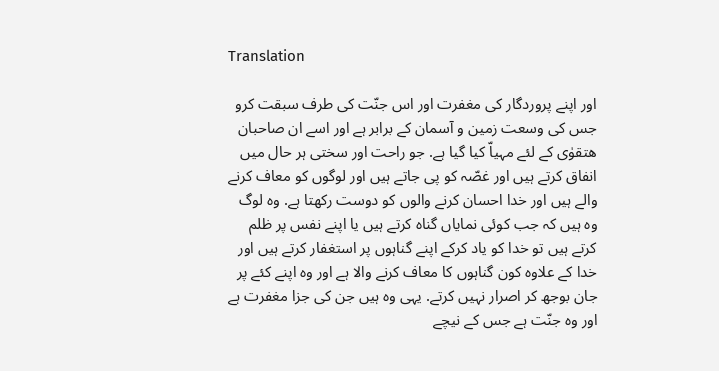Translation

اور اپنے پروردگار کی مغفرت اور اس جنّت کی طرف سبقت کرو جس کی وسعت زمین و آسمان کے برابر ہے اور اسے ان صاحبان هتقوٰی کے لئے مہیاّ کیا گیا ہے. جو راحت اور سختی ہر حال میں انفاق کرتے ہیں اور غصّہ کو پی جاتے ہیں اور لوگوں کو معاف کرنے والے ہیں اور خدا احسان کرنے والوں کو دوست رکھتا ہے. وہ لوگ وہ ہیں کہ جب کوئی نمایاں گناہ کرتے ہیں یا اپنے نفس پر ظلم کرتے ہیں تو خدا کو یاد کرکے اپنے گناہوں پر استغفار کرتے ہیں اور خدا کے علاوہ کون گناہوں کا معاف کرنے والا ہے اور وہ اپنے کئے پر جان بوجھ کر اصرار نہیں کرتے. یہی وہ ہیں جن کی جزا مغفرت ہے اور وہ جنّت ہے جس کے نیچے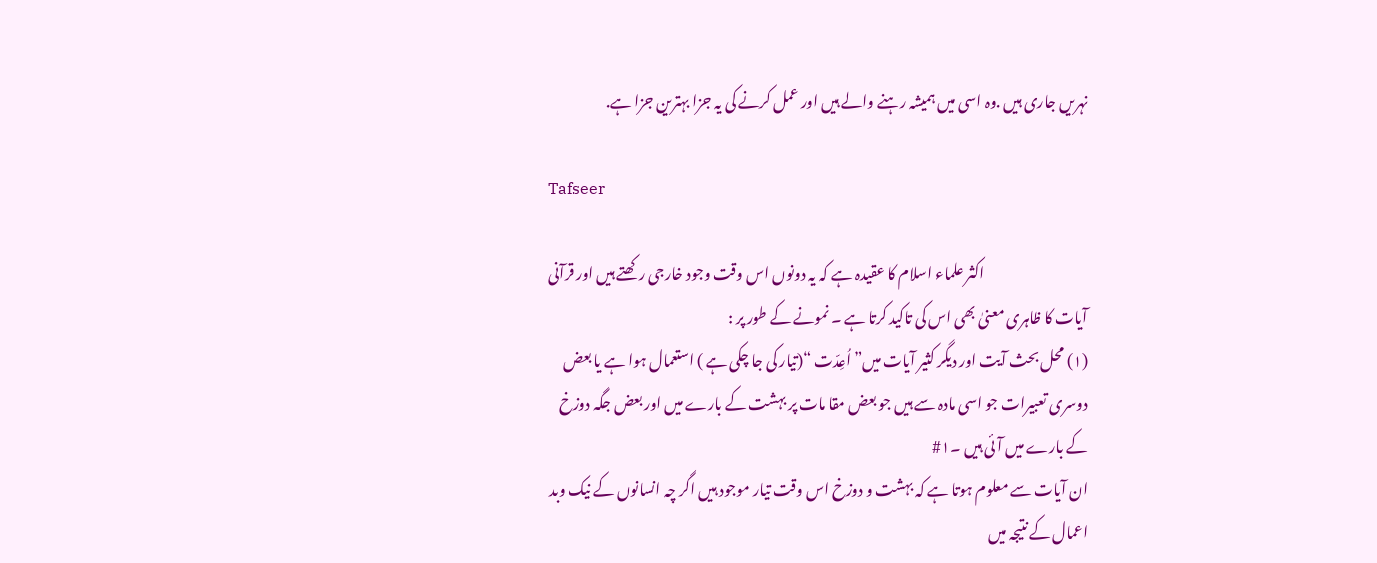نہریں جاری ہیں .وہ اسی میں ہمیشہ رہنے والے ہیں اور عمل کرنے کی یہ جزا بہترین جزا ہے.

Tafseer

                                    اکثر علماء اسلام کا عقیدہ ہے کہ یہ دونوں اس وقت وجود خارجی رکھتے ہیں اور قرآنی آیات کا ظاہری معنیٰ بھی اس کی تاکید کرتا ہے ۔ نمونے کے طور پر :
(۱) محل بحث آیت اور دیگر کثیر آیات میں” اُعِدّت “(تیار کی جا چکی ہے ) استعمال ہوا ہے یا بعض دوسری تعبیرات جو اسی مادہ سے ہیں جو بعض مقا مات پر بہشت کے بارے میں اور بعض جگہ دوزخ کے بارے میں آئی ہیں ۔۱#
ان آیات سے معلوم ہوتا ہے کہ بہشت و دوزخ اس وقت تیار موجود ہیں اگر چہ انسانوں کے نیک وبد اعمال کے نتیجہ میں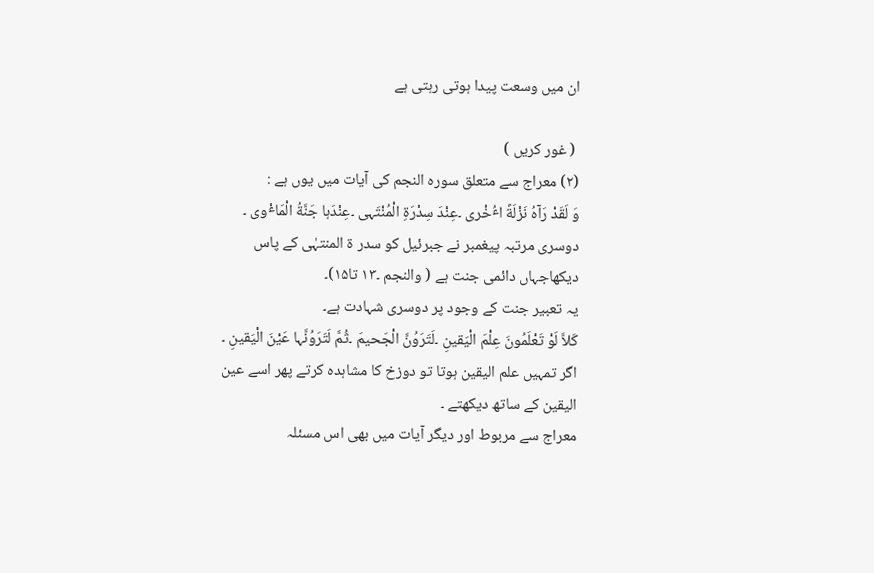ان میں وسعت پیدا ہوتی رہتی ہے

 ( غور کریں )
(۲) معراج سے متعلق سورہ النجم کی آیات میں یوں ہے :
وَ لَقَدْ رَآہُ نَزْلَةً اٴُخْری ۔عِنْدَ سِدْرَةِ الْمُنْتَہی ۔عِنْدَہا جَنَّةُ الْمَاٴْوی ۔
دوسری مرتبہ پیغمبر نے جبرئیل کو سدر ة المنتہٰی کے پاس دیکھاجہاں دائمی جنت ہے ( والنجم ۔۱۳ تا۱۵)۔
یہ تعبیر جنت کے وجود پر دوسری شہادت ہے۔
کَلاَّ لَوْ تَعْلَمُونَ عِلْمَ الْیَقینِ ۔لَتَرَوُنَّ الْجَحیمَ ۔ثُمَّ لَتَرَوُنَّہا عَیْنَ الْیَقینِ ۔
اگر تمہیں علم الیقین ہوتا تو دوزخ کا مشاہدہ کرتے پھر اسے عین الیقین کے ساتھ دیکھتے ۔
معراج سے مربوط اور دیگر آیات میں بھی اس مسئلہ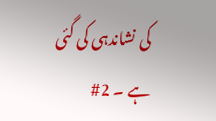کی نشاندہی کی گئی ہے ۔ 2#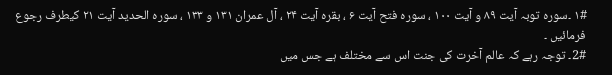۱# ۔سورہ توبہ آیت ۸۹ و آیت ۱۰۰ ، سورہ فتح آیت ۶ ، بقرہ آیت ۲۴ ، آل عمران ۱۳۱ و ۱۳۳ ، سورہ الحدید آیت ۲۱ کیطرف رجوع فرمائیں ۔
2#۔ توجہ رہے کہ عالم آخرت کی جنت اس سے مختلف ہے جس میں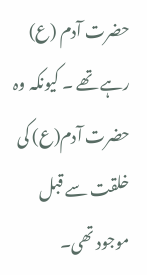حضرت آدم (ع) رہے تھے ۔ کیونکہ وہ حضرت آدم(ع) کی خلقت سے قبل موجود تھی۔